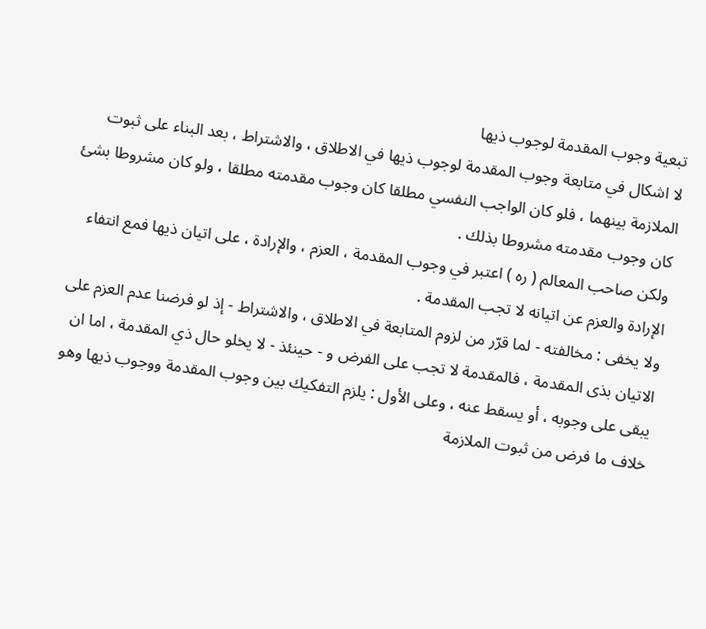تبعية وجوب المقدمة لوجوب ذيها
لا اشكال في متابعة وجوب المقدمة لوجوب ذيها في الاطلاق ، والاشتراط ، بعد البناء على ثبوت الملازمة بينهما ، فلو كان الواجب النفسي مطلقا كان وجوب مقدمته مطلقا ، ولو كان مشروطا بشئ كان وجوب مقدمته مشروطا بذلك .
ولكن صاحب المعالم ( ره ) اعتبر في وجوب المقدمة ، العزم ، والإرادة ، على اتيان ذيها فمع انتفاء الإرادة والعزم عن اتيانه لا تجب المقدمة .
ولا يخفى : مخالفته - لما قرّر من لزوم المتابعة في الاطلاق ، والاشتراط - إذ لو فرضنا عدم العزم على الاتيان بذى المقدمة ، فالمقدمة لا تجب على الفرض و - حينئذ - لا يخلو حال ذي المقدمة ، اما ان يبقى على وجوبه ، أو يسقط عنه ، وعلى الأول : يلزم التفكيك بين وجوب المقدمة ووجوب ذيها وهو خلاف ما فرض من ثبوت الملازمة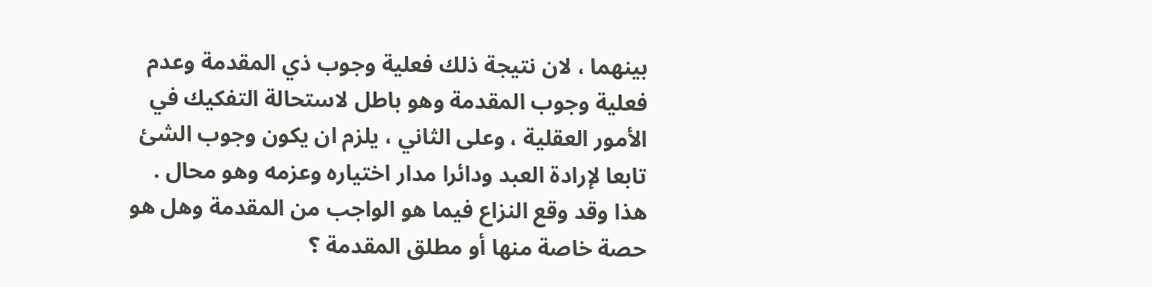بينهما ، لان نتيجة ذلك فعلية وجوب ذي المقدمة وعدم فعلية وجوب المقدمة وهو باطل لاستحالة التفكيك في الأمور العقلية ، وعلى الثاني ، يلزم ان يكون وجوب الشئ تابعا لإرادة العبد ودائرا مدار اختياره وعزمه وهو محال .
هذا وقد وقع النزاع فيما هو الواجب من المقدمة وهل هو حصة خاصة منها أو مطلق المقدمة ؟